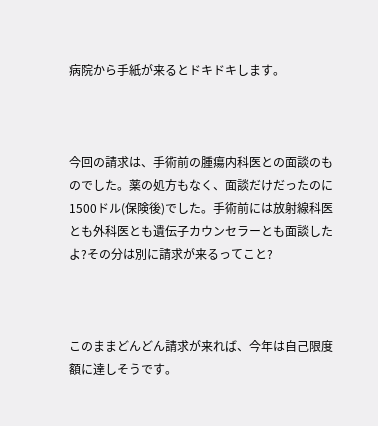病院から手紙が来るとドキドキします。



今回の請求は、手術前の腫瘍内科医との面談のものでした。薬の処方もなく、面談だけだったのに1500ドル(保険後)でした。手術前には放射線科医とも外科医とも遺伝子カウンセラーとも面談したよ?その分は別に請求が来るってこと?



このままどんどん請求が来れば、今年は自己限度額に達しそうです。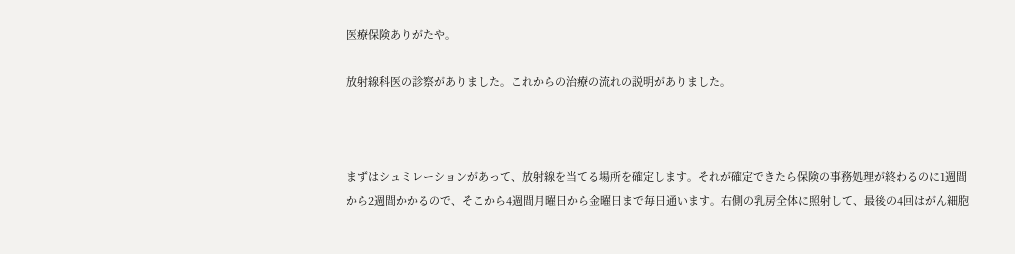医療保険ありがたや。

放射線科医の診察がありました。これからの治療の流れの説明がありました。



まずはシュミレーションがあって、放射線を当てる場所を確定します。それが確定できたら保険の事務処理が終わるのに1週間から2週間かかるので、そこから4週間月曜日から金曜日まで毎日通います。右側の乳房全体に照射して、最後の4回はがん細胞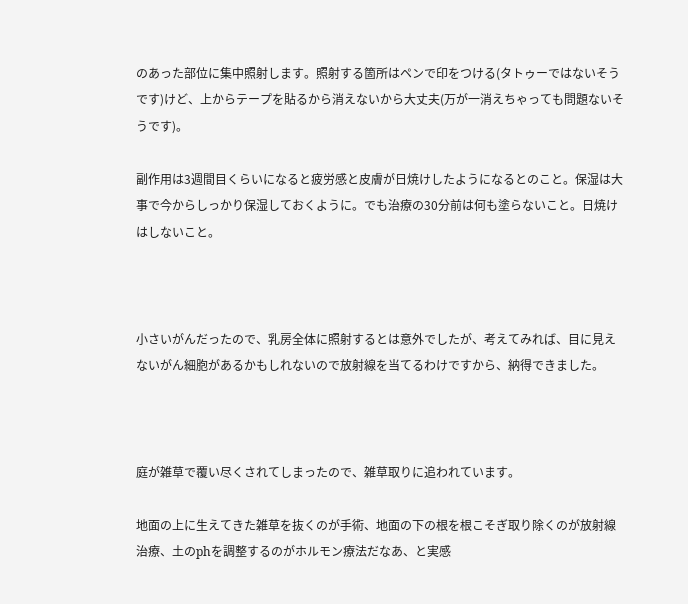のあった部位に集中照射します。照射する箇所はペンで印をつける(タトゥーではないそうです)けど、上からテープを貼るから消えないから大丈夫(万が一消えちゃっても問題ないそうです)。

副作用は3週間目くらいになると疲労感と皮膚が日焼けしたようになるとのこと。保湿は大事で今からしっかり保湿しておくように。でも治療の30分前は何も塗らないこと。日焼けはしないこと。



小さいがんだったので、乳房全体に照射するとは意外でしたが、考えてみれば、目に見えないがん細胞があるかもしれないので放射線を当てるわけですから、納得できました。



庭が雑草で覆い尽くされてしまったので、雑草取りに追われています。

地面の上に生えてきた雑草を抜くのが手術、地面の下の根を根こそぎ取り除くのが放射線治療、土のphを調整するのがホルモン療法だなあ、と実感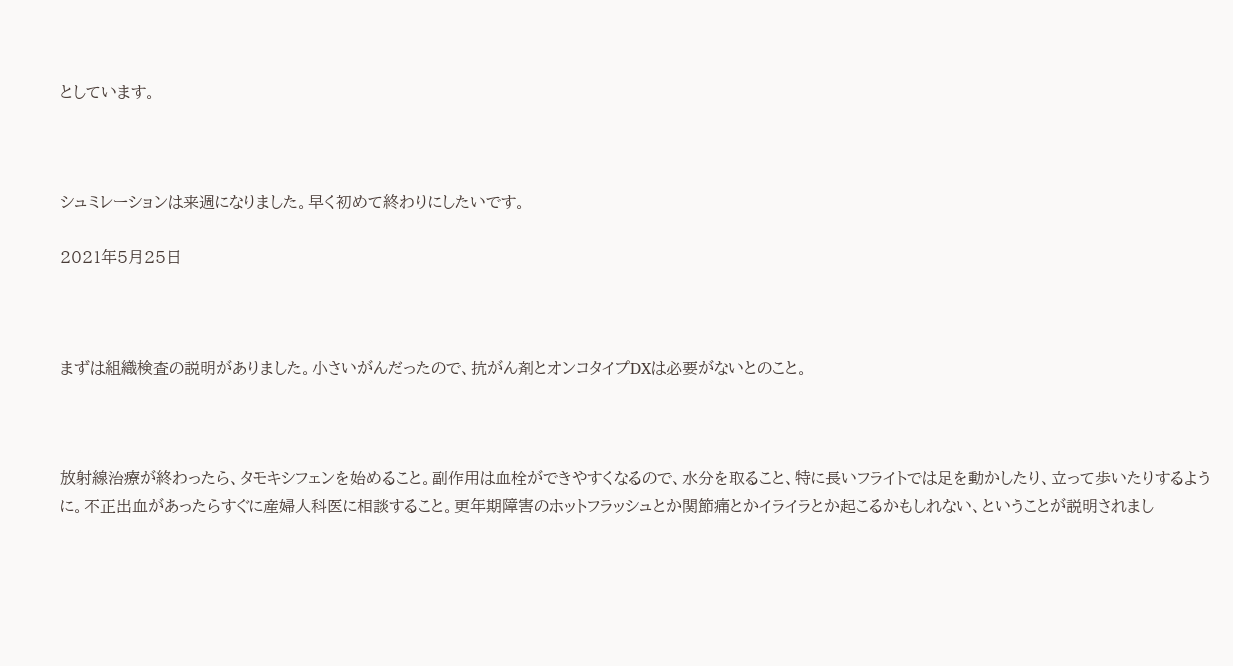としています。



シュミレーションは来週になりました。早く初めて終わりにしたいです。

2021年5月25日



まずは組織検査の説明がありました。小さいがんだったので、抗がん剤とオンコタイプDXは必要がないとのこと。



放射線治療が終わったら、タモキシフェンを始めること。副作用は血栓ができやすくなるので、水分を取ること、特に長いフライトでは足を動かしたり、立って歩いたりするように。不正出血があったらすぐに産婦人科医に相談すること。更年期障害のホットフラッシュとか関節痛とかイライラとか起こるかもしれない、ということが説明されまし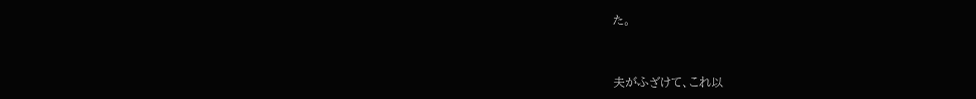た。



夫がふざけて、これ以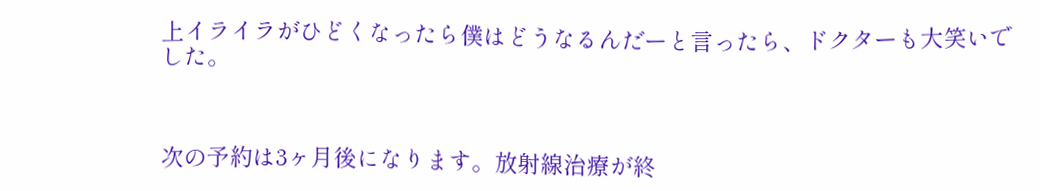上イライラがひどくなったら僕はどうなるんだーと言ったら、ドクターも大笑いでした。



次の予約は3ヶ月後になります。放射線治療が終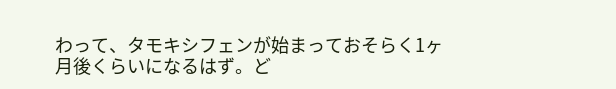わって、タモキシフェンが始まっておそらく1ヶ月後くらいになるはず。ど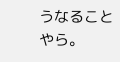うなることやら。